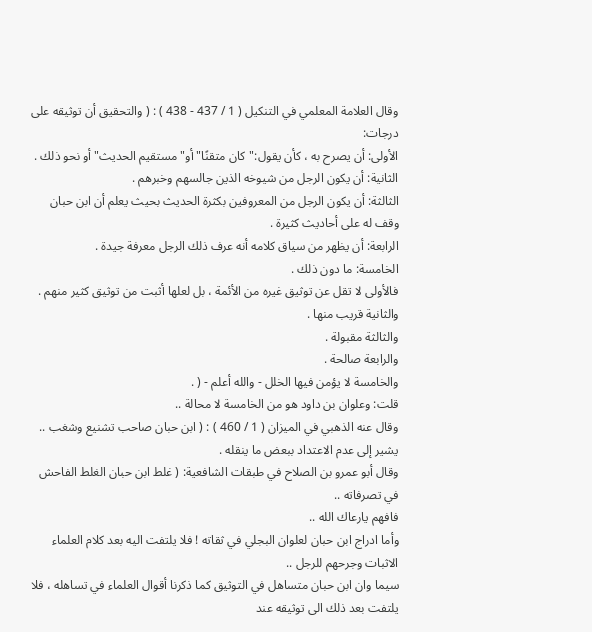وقال العلامة المعلمي في التنكيل ( 1 / 437 - 438 ) : ( والتحقيق أن توثيقه على درجات:
الأولى: أن يصرح به ، كأن يقول:"كان متقنًا"أو"مستقيم الحديث"أو نحو ذلك .
الثانية: أن يكون الرجل من شيوخه الذين جالسهم وخبرهم .
الثالثة: أن يكون الرجل من المعروفين بكثرة الحديث بحيث يعلم أن ابن حبان وقف له على أحاديث كثيرة .
الرابعة: أن يظهر من سياق كلامه أنه عرف ذلك الرجل معرفة جيدة .
الخامسة: ما دون ذلك .
فالأولى لا تقل عن توثيق غيره من الأئمة ، بل لعلها أثبت من توثيق كثير منهم .
والثانية قريب منها .
والثالثة مقبولة .
والرابعة صالحة .
والخامسة لا يؤمن فيها الخلل - والله أعلم - ( .
قلت: وعلوان بن داود هو من الخامسة لا محالة ..
وقال عنه الذهبي في الميزان ( 1 / 460 ) : ( ابن حبان صاحب تشنيع وشغب ..
يشير إلى عدم الاعتداد ببعض ما ينقله .
وقال أبو عمرو بن الصلاح في طبقات الشافعية: ( غلط ابن حبان الغلط الفاحش في تصرفاته ..
فافهم يارعاك الله ..
وأما ادراج ابن حبان لعلوان البجلي في ثقاته ! فلا يلتفت اليه بعد كلام العلماء الاثبات وجرحهم للرجل ..
سيما وان ابن حبان متساهل في التوثيق كما ذكرنا أقوال العلماء في تساهله ، فلا يلتفت بعد ذلك الى توثيقه عند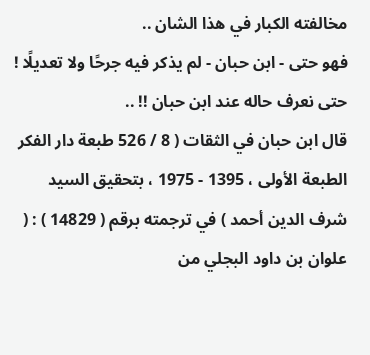مخالفته الكبار في هذا الشان ..
فهو حتى - ابن حبان - لم يذكر فيه جرحًا ولا تعديلًا ! حتى نعرف حاله عند ابن حبان !! ..
قال ابن حبان في الثقات ( 8 / 526 طبعة دار الفكر الطبعة الأولى ، 1395 - 1975 ، بتحقيق السيد شرف الدين أحمد ) في ترجمته برقم ( 14829 ) : ( علوان بن داود البجلي من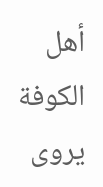أهل الكوفة يروى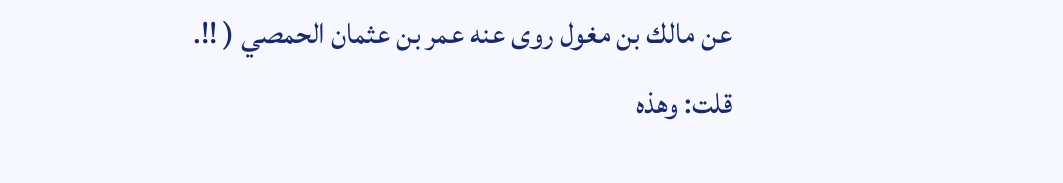عن مالك بن مغول روى عنه عمر بن عثمان الحمصي ( !!.
قلت: وهذه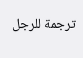ترجمة للرجل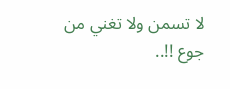لا تسمن ولا تغني من جوع !!..